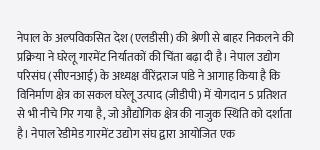नेपाल के अल्पविकसित देश (एलडीसी) की श्रेणी से बाहर निकलने की प्रक्रिया ने घरेलू गारमेंट निर्यातकों की चिंता बढ़ा दी है। नेपाल उद्योग परिसंघ (सीएनआई) के अध्यक्ष वीरेंद्रराज पांडे ने आगाह किया है कि विनिर्माण क्षेत्र का सकल घरेलू उत्पाद (जीडीपी) में योगदान 5 प्रतिशत से भी नीचे गिर गया है, जो औद्योगिक क्षेत्र की नाजुक स्थिति को दर्शाता है। नेपाल रेडीमेड गारमेंट उद्योग संघ द्वारा आयोजित एक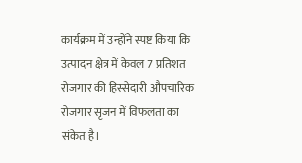कार्यक्रम में उन्होंने स्पष्ट किया कि उत्पादन क्षेत्र में केवल 7 प्रतिशत रोजगार की हिस्सेदारी औपचारिक रोजगार सृजन में विफलता का संकेत है।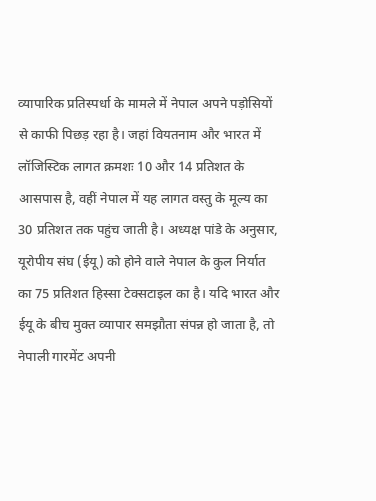व्यापारिक प्रतिस्पर्धा के मामले में नेपाल अपने पड़ोसियों से काफी पिछड़ रहा है। जहां वियतनाम और भारत में लॉजिस्टिक लागत क्रमशः 10 और 14 प्रतिशत के आसपास है, वहीं नेपाल में यह लागत वस्तु के मूल्य का 30 प्रतिशत तक पहुंच जाती है। अध्यक्ष पांडे के अनुसार, यूरोपीय संघ (ईयू) को होने वाले नेपाल के कुल निर्यात का 75 प्रतिशत हिस्सा टेक्सटाइल का है। यदि भारत और ईयू के बीच मुक्त व्यापार समझौता संपन्न हो जाता है, तो नेपाली गारमेंट अपनी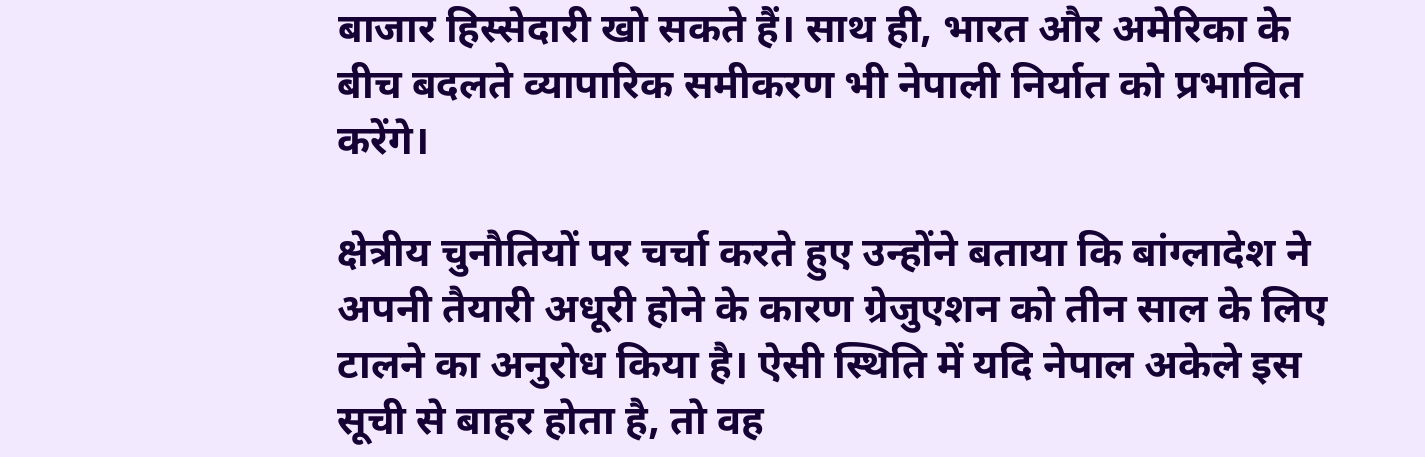बाजार हिस्सेदारी खो सकते हैं। साथ ही, भारत और अमेरिका के बीच बदलते व्यापारिक समीकरण भी नेपाली निर्यात को प्रभावित करेंगे।

क्षेत्रीय चुनौतियों पर चर्चा करते हुए उन्होंने बताया कि बांग्लादेश ने अपनी तैयारी अधूरी होने के कारण ग्रेजुएशन को तीन साल के लिए टालने का अनुरोध किया है। ऐसी स्थिति में यदि नेपाल अकेले इस सूची से बाहर होता है, तो वह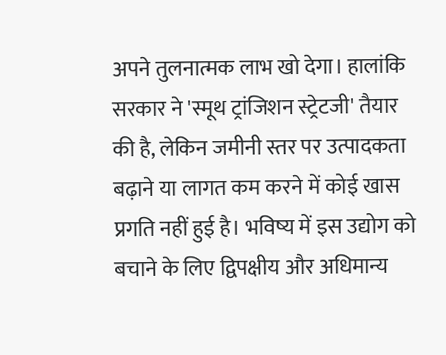अपने तुलनात्मक लाभ खो देगा। हालांकि सरकार ने 'स्मूथ ट्रांजिशन स्ट्रेटजी' तैयार की है, लेकिन जमीनी स्तर पर उत्पादकता बढ़ाने या लागत कम करने में कोई खास प्रगति नहीं हुई है। भविष्य में इस उद्योग को बचाने के लिए द्विपक्षीय और अधिमान्य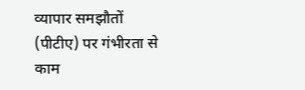व्यापार समझौतों (पीटीए) पर गंभीरता से काम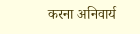करना अनिवार्य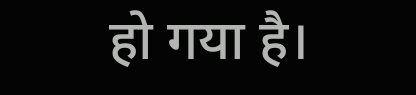हो गया है।